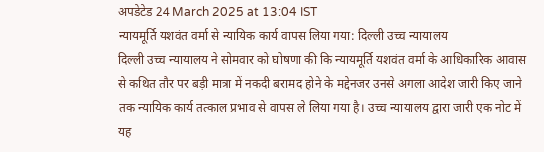अपडेटेड 24 March 2025 at 13:04 IST
न्यायमूर्ति यशवंत वर्मा से न्यायिक कार्य वापस लिया गया: दिल्ली उच्च न्यायालय
दिल्ली उच्च न्यायालय ने सोमवार को घोषणा की कि न्यायमूर्ति यशवंत वर्मा के आधिकारिक आवास से कथित तौर पर बड़ी मात्रा में नकदी बरामद होने के मद्देनजर उनसे अगला आदेश जारी किए जाने तक न्यायिक कार्य तत्काल प्रभाव से वापस ले लिया गया है। उच्च न्यायालय द्वारा जारी एक नोट में यह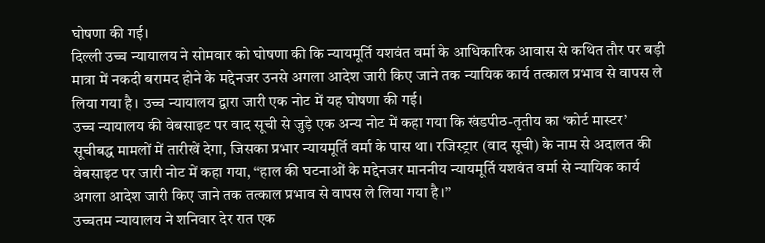घोषणा की गई।
दिल्ली उच्च न्यायालय ने सोमवार को घोषणा की कि न्यायमूर्ति यशवंत वर्मा के आधिकारिक आवास से कथित तौर पर बड़ी मात्रा में नकदी बरामद होने के मद्देनजर उनसे अगला आदेश जारी किए जाने तक न्यायिक कार्य तत्काल प्रभाव से वापस ले लिया गया है। उच्च न्यायालय द्वारा जारी एक नोट में यह घोषणा की गई।
उच्च न्यायालय की वेबसाइट पर वाद सूची से जुड़े एक अन्य नोट में कहा गया कि खंडपीठ-तृतीय का ‘कोर्ट मास्टर’ सूचीबद्ध मामलों में तारीखें देगा, जिसका प्रभार न्यायमूर्ति वर्मा के पास था। रजिस्ट्रार (वाद सूची) के नाम से अदालत की वेबसाइट पर जारी नोट में कहा गया, ‘‘हाल की घटनाओं के मद्देनजर माननीय न्यायमूर्ति यशवंत वर्मा से न्यायिक कार्य अगला आदेश जारी किए जाने तक तत्काल प्रभाव से वापस ले लिया गया है।’’
उच्चतम न्यायालय ने शनिवार देर रात एक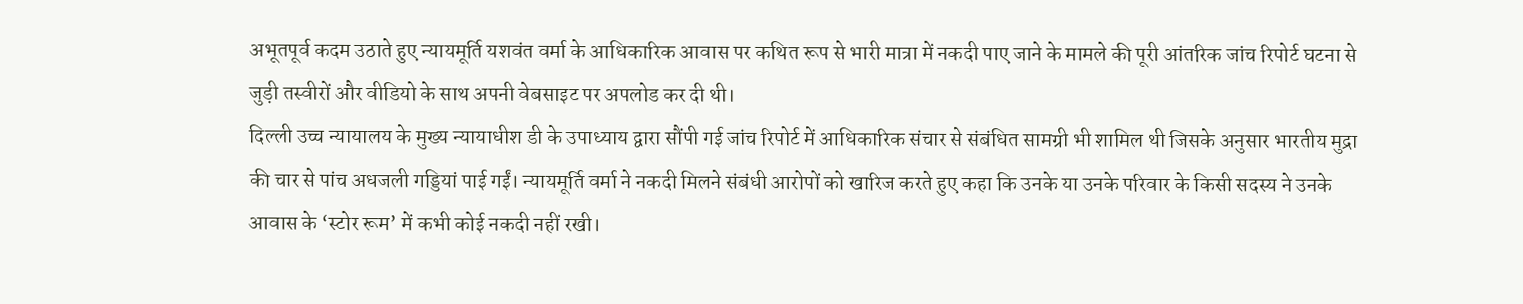अभूतपूर्व कदम उठाते हुए न्यायमूर्ति यशवंत वर्मा के आधिकारिक आवास पर कथित रूप से भारी मात्रा में नकदी पाए जाने के मामले की पूरी आंतरिक जांच रिपोर्ट घटना से जुड़ी तस्वीरों और वीडियो के साथ अपनी वेबसाइट पर अपलोड कर दी थी।
दिल्ली उच्च न्यायालय के मुख्य न्यायाधीश डी के उपाध्याय द्वारा सौंपी गई जांच रिपोर्ट में आधिकारिक संचार से संबंधित सामग्री भी शामिल थी जिसके अनुसार भारतीय मुद्रा की चार से पांच अधजली गड्डियां पाई गईं। न्यायमूर्ति वर्मा ने नकदी मिलने संबंधी आरोपों को खारिज करते हुए कहा कि उनके या उनके परिवार के किसी सदस्य ने उनके आवास के ‘स्टोर रूम’ में कभी कोई नकदी नहीं रखी।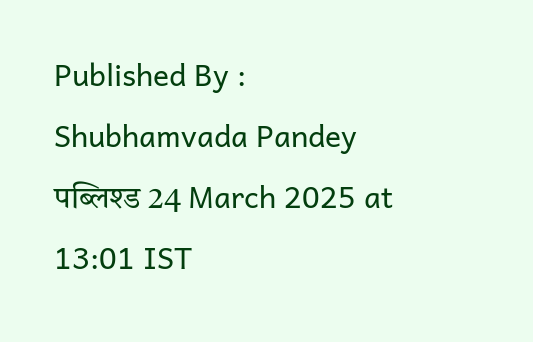Published By : Shubhamvada Pandey
पब्लिश्ड 24 March 2025 at 13:01 IST